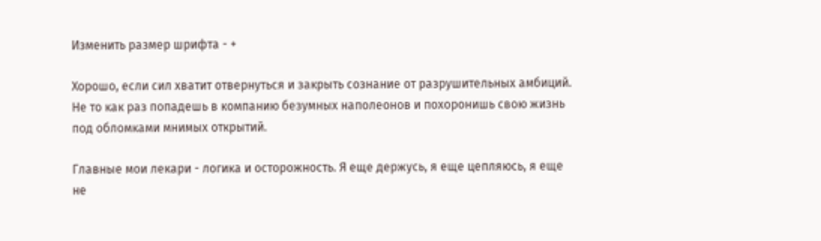Изменить размер шрифта - +

Хорошо, если сил хватит отвернуться и закрыть сознание от разрушительных амбиций. Не то как раз попадешь в компанию безумных наполеонов и похоронишь свою жизнь под обломками мнимых открытий.

Главные мои лекари - логика и осторожность. Я еще держусь, я еще цепляюсь, я еще не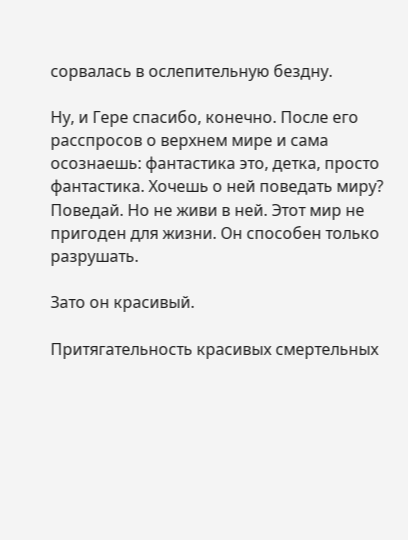сорвалась в ослепительную бездну.

Ну, и Гере спасибо, конечно. После его расспросов о верхнем мире и сама осознаешь: фантастика это, детка, просто фантастика. Хочешь о ней поведать миру? Поведай. Но не живи в ней. Этот мир не пригоден для жизни. Он способен только разрушать.

Зато он красивый.

Притягательность красивых смертельных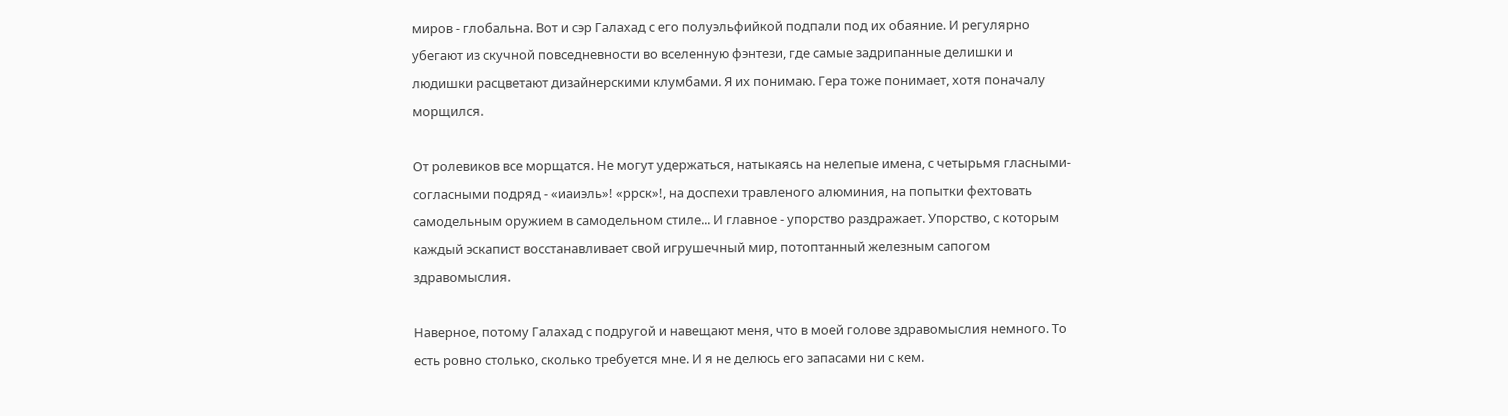миров - глобальна. Вот и сэр Галахад с его полуэльфийкой подпали под их обаяние. И регулярно убегают из скучной повседневности во вселенную фэнтези, где самые задрипанные делишки и людишки расцветают дизайнерскими клумбами. Я их понимаю. Гера тоже понимает, хотя поначалу морщился.

От ролевиков все морщатся. Не могут удержаться, натыкаясь на нелепые имена, с четырьмя гласными-согласными подряд - «иаиэль»! «ррск»!, на доспехи травленого алюминия, на попытки фехтовать самодельным оружием в самодельном стиле... И главное - упорство раздражает. Упорство, с которым каждый эскапист восстанавливает свой игрушечный мир, потоптанный железным сапогом здравомыслия.

Наверное, потому Галахад с подругой и навещают меня, что в моей голове здравомыслия немного. То есть ровно столько, сколько требуется мне. И я не делюсь его запасами ни с кем.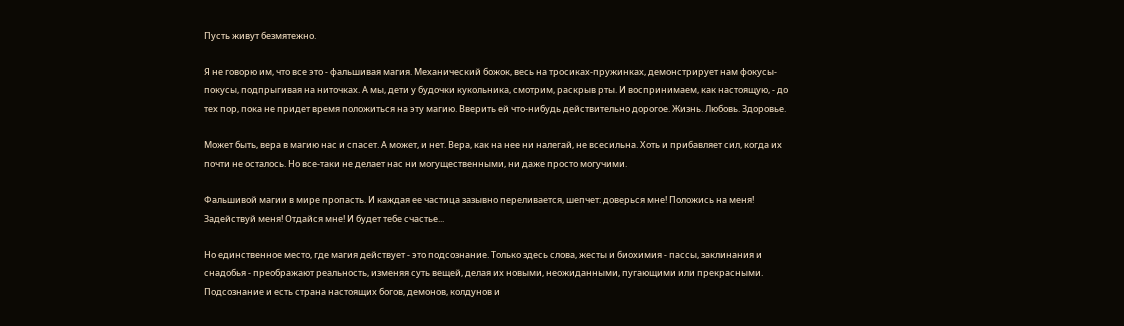Пусть живут безмятежно.

Я не говорю им, что все это - фальшивая магия. Механический божок, весь на тросиках-пружинках, демонстрирует нам фокусы-покусы, подпрыгивая на ниточках. А мы, дети у будочки кукольника, смотрим, раскрыв рты. И воспринимаем, как настоящую, - до тех пор, пока не придет время положиться на эту магию. Вверить ей что-нибудь действительно дорогое. Жизнь. Любовь. Здоровье.

Может быть, вера в магию нас и спасет. А может, и нет. Вера, как на нее ни налегай, не всесильна. Хоть и прибавляет сил, когда их почти не осталось. Но все-таки не делает нас ни могущественными, ни даже просто могучими.

Фальшивой магии в мире пропасть. И каждая ее частица зазывно переливается, шепчет: доверься мне! Положись на меня! Задействуй меня! Отдайся мне! И будет тебе счастье...

Но единственное место, где магия действует - это подсознание. Только здесь слова, жесты и биохимия - пассы, заклинания и снадобья - преображают реальность, изменяя суть вещей, делая их новыми, неожиданными, пугающими или прекрасными. Подсознание и есть страна настоящих богов, демонов, колдунов и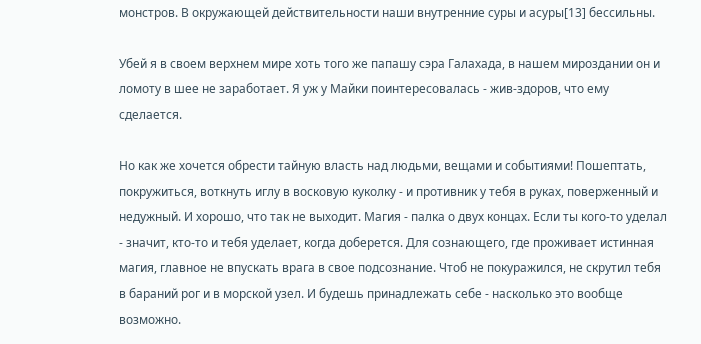монстров. В окружающей действительности наши внутренние суры и асуры[13] бессильны.

Убей я в своем верхнем мире хоть того же папашу сэра Галахада, в нашем мироздании он и ломоту в шее не заработает. Я уж у Майки поинтересовалась - жив-здоров, что ему сделается.

Но как же хочется обрести тайную власть над людьми, вещами и событиями! Пошептать, покружиться, воткнуть иглу в восковую куколку - и противник у тебя в руках, поверженный и недужный. И хорошо, что так не выходит. Магия - палка о двух концах. Если ты кого-то уделал - значит, кто-то и тебя уделает, когда доберется. Для сознающего, где проживает истинная магия, главное не впускать врага в свое подсознание. Чтоб не покуражился, не скрутил тебя в бараний рог и в морской узел. И будешь принадлежать себе - насколько это вообще возможно.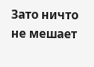Зато ничто не мешает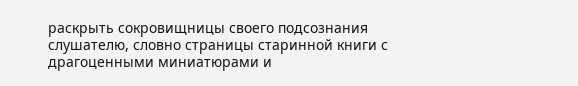раскрыть сокровищницы своего подсознания слушателю, словно страницы старинной книги с драгоценными миниатюрами и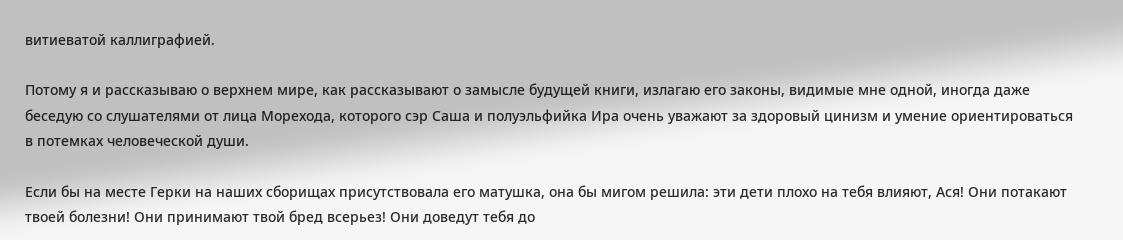витиеватой каллиграфией.

Потому я и рассказываю о верхнем мире, как рассказывают о замысле будущей книги, излагаю его законы, видимые мне одной, иногда даже беседую со слушателями от лица Морехода, которого сэр Саша и полуэльфийка Ира очень уважают за здоровый цинизм и умение ориентироваться в потемках человеческой души.

Если бы на месте Герки на наших сборищах присутствовала его матушка, она бы мигом решила: эти дети плохо на тебя влияют, Ася! Они потакают твоей болезни! Они принимают твой бред всерьез! Они доведут тебя до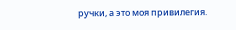ручки, а это моя привилегия.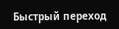Быстрый переход